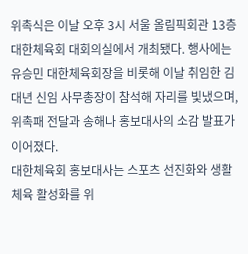위촉식은 이날 오후 3시 서울 올림픽회관 13층 대한체육회 대회의실에서 개최됐다. 행사에는 유승민 대한체육회장을 비롯해 이날 취임한 김대년 신임 사무총장이 참석해 자리를 빛냈으며, 위촉패 전달과 송해나 홍보대사의 소감 발표가 이어졌다.
대한체육회 홍보대사는 스포츠 선진화와 생활체육 활성화를 위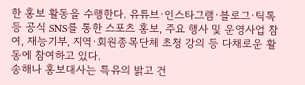한 홍보 활동을 수행한다. 유튜브·인스타그램·블로그·틱톡 등 공식 SNS를 통한 스포츠 홍보, 주요 행사 및 운영사업 참여, 재능기부, 지역·회원종목단체 초청 강의 등 다채로운 활동에 참여하고 있다.
송해나 홍보대사는 특유의 밝고 건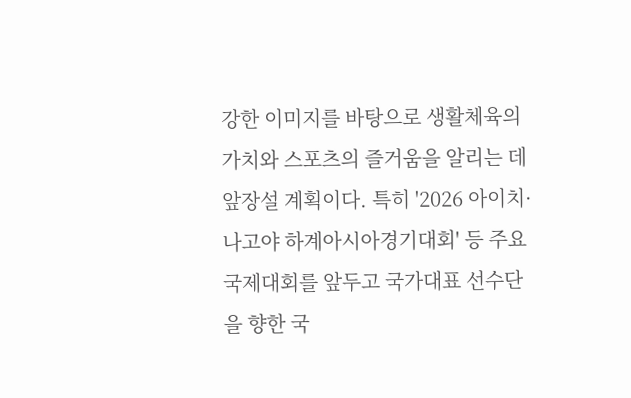강한 이미지를 바탕으로 생활체육의 가치와 스포츠의 즐거움을 알리는 데 앞장설 계획이다. 특히 '2026 아이치·나고야 하계아시아경기대회' 등 주요 국제대회를 앞두고 국가대표 선수단을 향한 국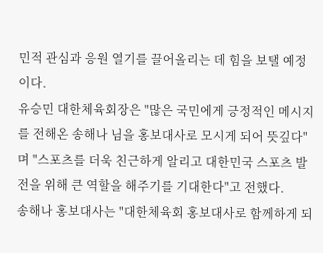민적 관심과 응원 열기를 끌어올리는 데 힘을 보탤 예정이다.
유승민 대한체육회장은 "많은 국민에게 긍정적인 메시지를 전해온 송해나 님을 홍보대사로 모시게 되어 뜻깊다"며 "스포츠를 더욱 친근하게 알리고 대한민국 스포츠 발전을 위해 큰 역할을 해주기를 기대한다"고 전했다.
송해나 홍보대사는 "대한체육회 홍보대사로 함께하게 되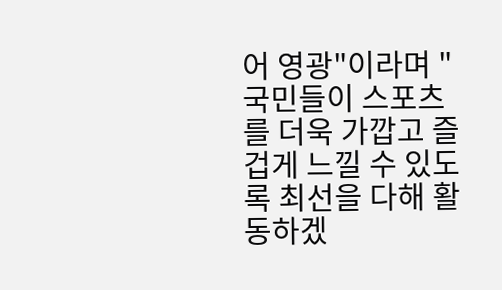어 영광"이라며 "국민들이 스포츠를 더욱 가깝고 즐겁게 느낄 수 있도록 최선을 다해 활동하겠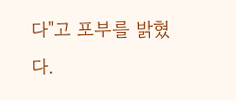다"고 포부를 밝혔다.